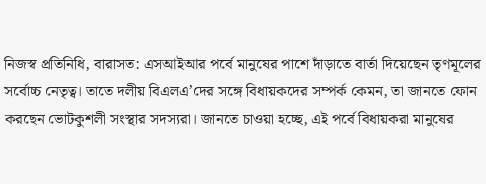নিজস্ব প্রতিনিধি, বারাসত: এসআইআর পর্বে মানুষের পাশে দাঁড়াতে বার্তা দিয়েছেন তৃণমূলের সর্বোচ্চ নেতৃত্ব। তাতে দলীয় বিএলএ’দের সঙ্গে বিধায়কদের সম্পর্ক কেমন, তা জানতে ফোন করছেন ভোটকুশলী সংস্থার সদস্যরা। জানতে চাওয়া হচ্ছে, এই পর্বে বিধায়করা মানুষের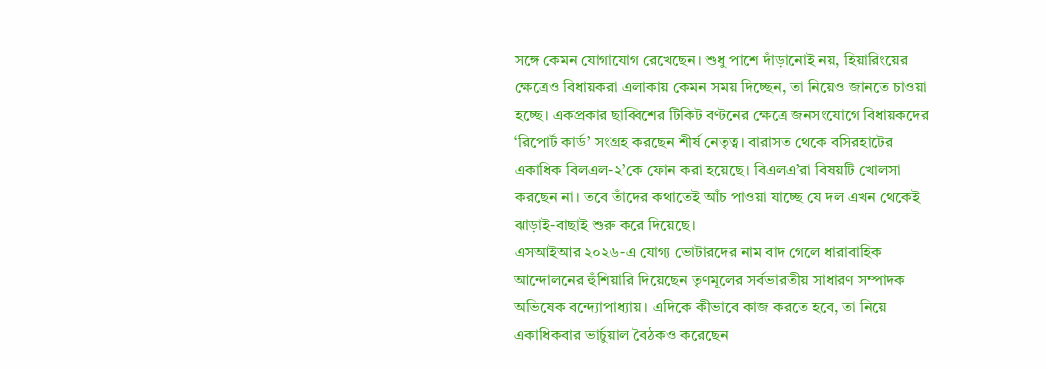সঙ্গে কেমন যোগাযোগ রেখেছেন। শুধু পাশে দাঁড়ানোই নয়, হিয়ারিংয়ের ক্ষেত্রেও বিধায়করা এলাকায় কেমন সময় দিচ্ছেন, তা নিয়েও জানতে চাওয়া হচ্ছে। একপ্রকার ছাব্বিশের টিকিট বণ্টনের ক্ষেত্রে জনসংযোগে বিধায়কদের ‘রিপোর্ট কার্ড’ সংগ্রহ করছেন শীর্ষ নেতৃত্ব। বারাসত থেকে বসিরহাটের একাধিক বিলএল-২’কে ফোন করা হয়েছে। বিএলএ’রা বিষয়টি খোলসা করছেন না। তবে তাঁদের কথাতেই আঁচ পাওয়া যাচ্ছে যে দল এখন থেকেই ঝাড়াই-বাছাই শুরু করে দিয়েছে।
এসআইআর ২০২৬-এ যোগ্য ভোটারদের নাম বাদ গেলে ধারাবাহিক আন্দোলনের হুঁশিয়ারি দিয়েছেন তৃণমূলের সর্বভারতীয় সাধারণ সম্পাদক অভিষেক বন্দ্যোপাধ্যায়। এদিকে কীভাবে কাজ করতে হবে, তা নিয়ে একাধিকবার ভার্চুয়াল বৈঠকও করেছেন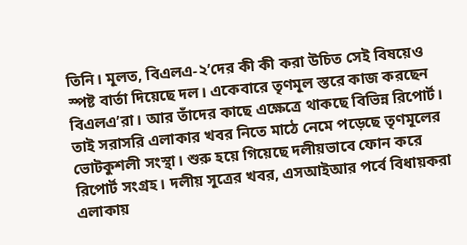তিনি। মূলত, বিএলএ-২’দের কী কী করা উচিত সেই বিষয়েও স্পষ্ট বার্তা দিয়েছে দল। একেবারে তৃণমূল স্তরে কাজ করছেন বিএলএ’রা। আর তাঁদের কাছে এক্ষেত্রে থাকছে বিভিন্ন রিপোর্ট। তাই সরাসরি এলাকার খবর নিতে মাঠে নেমে পড়েছে তৃণমূলের ভোটকুশলী সংস্থা। শুরু হয়ে গিয়েছে দলীয়ভাবে ফোন করে রিপোর্ট সংগ্রহ। দলীয় সূত্রের খবর, এসআইআর পর্বে বিধায়করা এলাকায়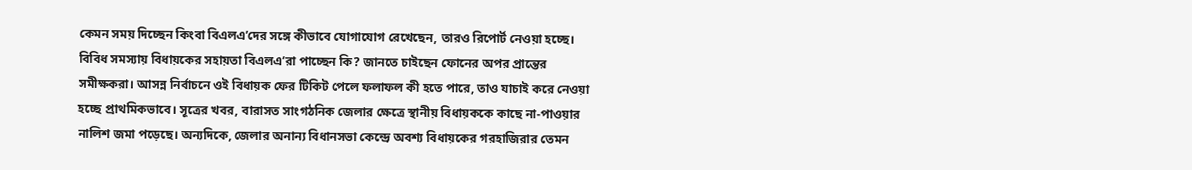কেমন সময় দিচ্ছেন কিংবা বিএলএ’দের সঙ্গে কীভাবে যোগাযোগ রেখেছেন, তারও রিপোর্ট নেওয়া হচ্ছে। বিবিধ সমস্যায় বিধায়কের সহায়তা বিএলএ’রা পাচ্ছেন কি? জানতে চাইছেন ফোনের অপর প্রান্তের সমীক্ষকরা। আসন্ন নির্বাচনে ওই বিধায়ক ফের টিকিট পেলে ফলাফল কী হতে পারে, তাও যাচাই করে নেওয়া হচ্ছে প্রাথমিকভাবে। সূত্রের খবর, বারাসত সাংগঠনিক জেলার ক্ষেত্রে স্থানীয় বিধায়ককে কাছে না-পাওয়ার নালিশ জমা পড়েছে। অন্যদিকে, জেলার অনান্য বিধানসভা কেন্দ্রে অবশ্য বিধায়কের গরহাজিরার তেমন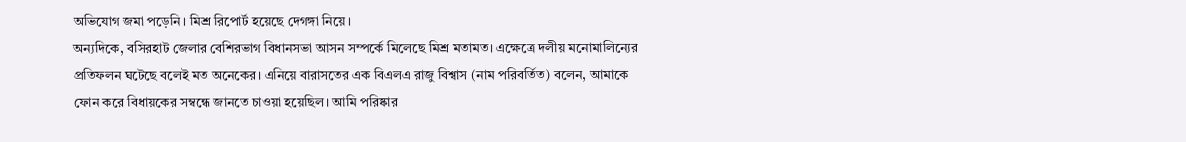অভিযোগ জমা পড়েনি। মিশ্র রিপোর্ট হয়েছে দেগঙ্গা নিয়ে।
অন্যদিকে, বসিরহাট জেলার বেশিরভাগ বিধানসভা আসন সম্পর্কে মিলেছে মিশ্র মতামত। এক্ষেত্রে দলীয় মনোমালিন্যের প্রতিফলন ঘটেছে বলেই মত অনেকের। এনিয়ে বারাসতের এক বিএলএ রাজু বিশ্বাস (নাম পরিবর্তিত) বলেন, আমাকে ফোন করে বিধায়কের সম্বন্ধে জানতে চাওয়া হয়েছিল। আমি পরিষ্কার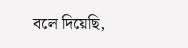বলে দিয়েছি,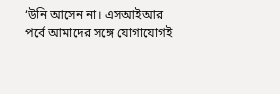‘উনি আসেন না। এসআইআর পর্বে আমাদের সঙ্গে যোগাযোগই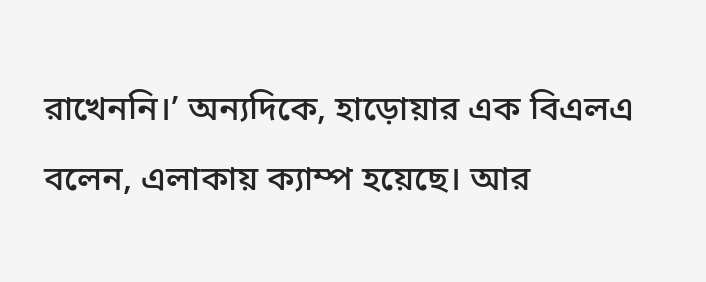রাখেননি।’ অন্যদিকে, হাড়োয়ার এক বিএলএ বলেন, এলাকায় ক্যাম্প হয়েছে। আর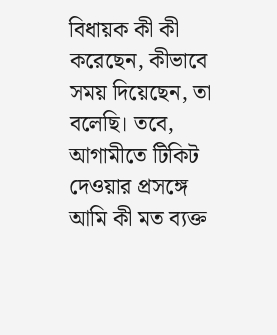বিধায়ক কী কী করেছেন, কীভাবে সময় দিয়েছেন, তা বলেছি। তবে, আগামীতে টিকিট দেওয়ার প্রসঙ্গে আমি কী মত ব্যক্ত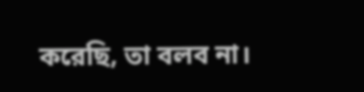করেছি, তা বলব না।